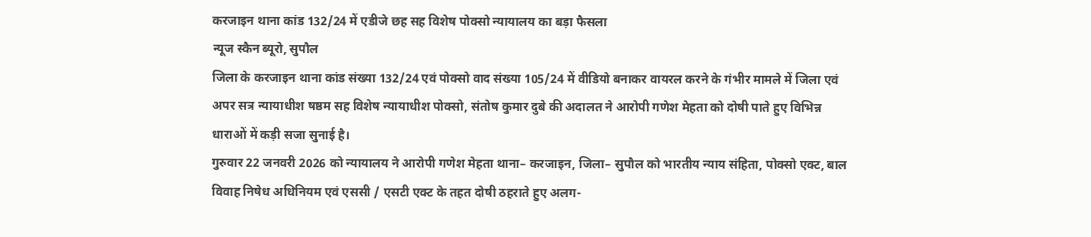करजाइन थाना कांड 132/24 में एडीजे छह सह विशेष पोक्सो न्यायालय का बड़ा फैसला
न्यूज स्कैन ब्यूरो, सुपौल
जिला के करजाइन थाना कांड संख्या 132/24 एवं पोक्सो वाद संख्या 105/24 में वीडियो बनाकर वायरल करने के गंभीर मामले में जिला एवं अपर सत्र न्यायाधीश षष्ठम सह विशेष न्यायाधीश पोक्सो, संतोष कुमार दुबे की अदालत ने आरोपी गणेश मेहता को दोषी पाते हुए विभिन्न धाराओं में कड़ी सजा सुनाई है।
गुरुवार 22 जनवरी 2026 को न्यायालय ने आरोपी गणेश मेहता थाना– करजाइन, जिला– सुपौल को भारतीय न्याय संहिता, पोक्सो एक्ट, बाल विवाह निषेध अधिनियम एवं एससी / एसटी एक्ट के तहत दोषी ठहराते हुए अलग-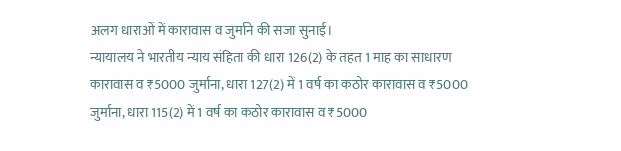अलग धाराओं में कारावास व जुर्माने की सजा सुनाई।
न्यायालय ने भारतीय न्याय संहिता की धारा 126(2) के तहत 1 माह का साधारण कारावास व ₹5000 जुर्माना, धारा 127(2) में 1 वर्ष का कठोर कारावास व ₹5000 जुर्माना, धारा 115(2) में 1 वर्ष का कठोर कारावास व ₹5000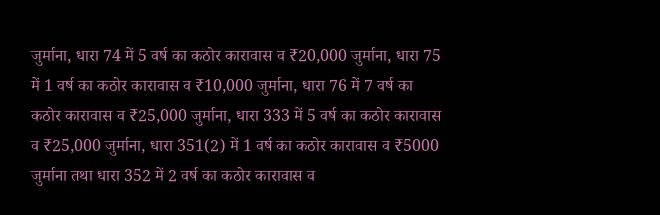जुर्माना, धारा 74 में 5 वर्ष का कठोर कारावास व ₹20,000 जुर्माना, धारा 75 में 1 वर्ष का कठोर कारावास व ₹10,000 जुर्माना, धारा 76 में 7 वर्ष का कठोर कारावास व ₹25,000 जुर्माना, धारा 333 में 5 वर्ष का कठोर कारावास व ₹25,000 जुर्माना, धारा 351(2) में 1 वर्ष का कठोर कारावास व ₹5000 जुर्माना तथा धारा 352 में 2 वर्ष का कठोर कारावास व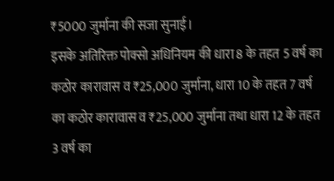₹5000 जुर्माना की सजा सुनाई।
इसके अतिरिक्त पोक्सो अधिनियम की धारा 8 के तहत 5 वर्ष का कठोर कारावास व ₹25,000 जुर्माना, धारा 10 के तहत 7 वर्ष का कठोर कारावास व ₹25,000 जुर्माना तथा धारा 12 के तहत 3 वर्ष का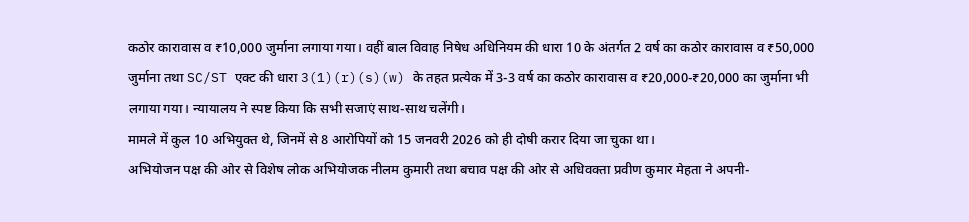कठोर कारावास व ₹10,000 जुर्माना लगाया गया। वहीं बाल विवाह निषेध अधिनियम की धारा 10 के अंतर्गत 2 वर्ष का कठोर कारावास व ₹50,000 जुर्माना तथा SC/ST एक्ट की धारा 3(1)(r)(s)(w) के तहत प्रत्येक में 3-3 वर्ष का कठोर कारावास व ₹20,000-₹20,000 का जुर्माना भी लगाया गया। न्यायालय ने स्पष्ट किया कि सभी सजाएं साथ-साथ चलेंगी।
मामले में कुल 10 अभियुक्त थे, जिनमें से 8 आरोपियों को 15 जनवरी 2026 को ही दोषी करार दिया जा चुका था।
अभियोजन पक्ष की ओर से विशेष लोक अभियोजक नीलम कुमारी तथा बचाव पक्ष की ओर से अधिवक्ता प्रवीण कुमार मेहता ने अपनी-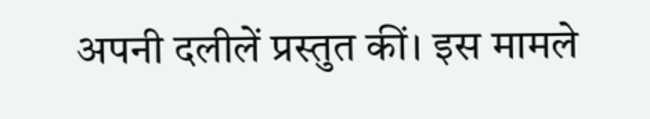अपनी दलीलें प्रस्तुत कीं। इस मामले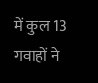में कुल 13 गवाहों ने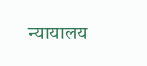न्यायालय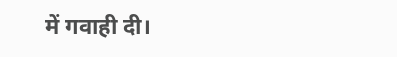में गवाही दी।